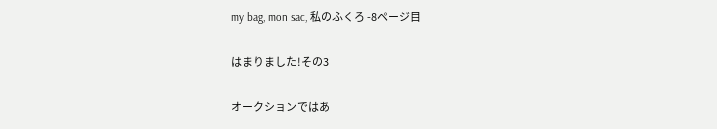my bag, mon sac, 私のふくろ -8ページ目

はまりました!その3

オークションではあ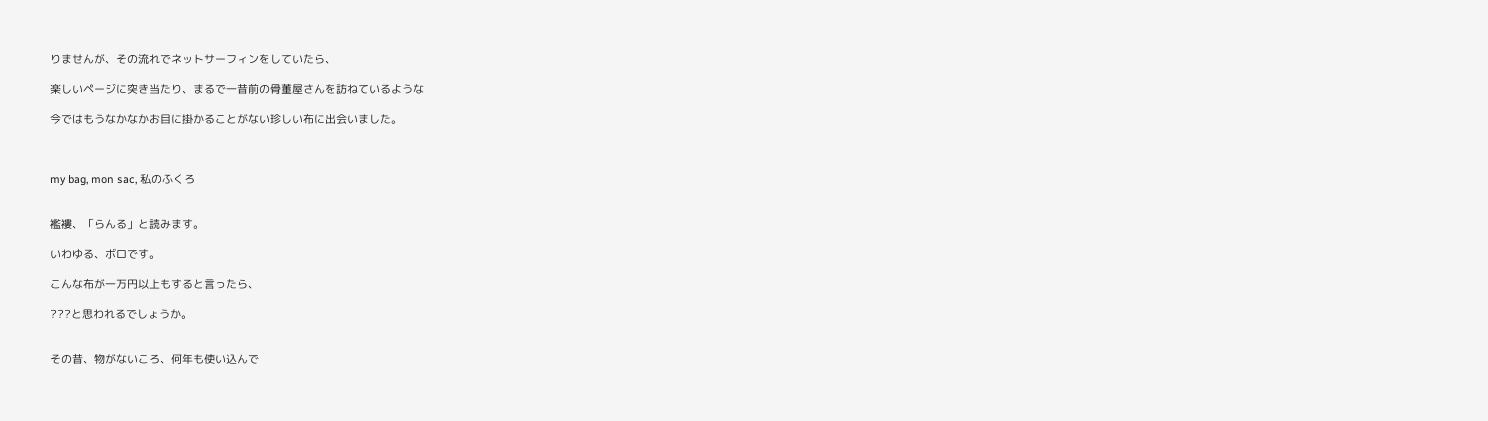りませんが、その流れでネットサーフィンをしていたら、

楽しいページに突き当たり、まるで一昔前の骨董屋さんを訪ねているような

今ではもうなかなかお目に掛かることがない珍しい布に出会いました。



my bag, mon sac, 私のふくろ


襤褸、「らんる」と読みます。

いわゆる、ボロです。

こんな布が一万円以上もすると言ったら、

???と思われるでしょうか。


その昔、物がないころ、何年も使い込んで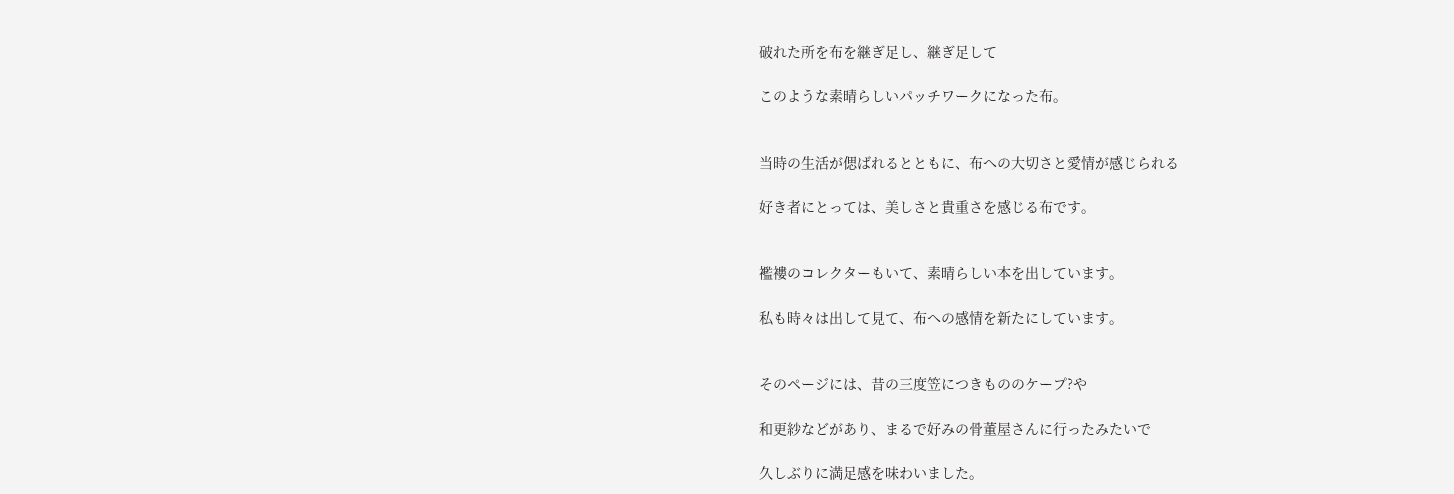破れた所を布を継ぎ足し、継ぎ足して

このような素晴らしいパッチワークになった布。


当時の生活が偲ばれるとともに、布への大切さと愛情が感じられる

好き者にとっては、美しさと貴重さを感じる布です。


襤褸のコレクターもいて、素晴らしい本を出しています。

私も時々は出して見て、布への感情を新たにしています。


そのページには、昔の三度笠につきもののケープ?や

和更紗などがあり、まるで好みの骨董屋さんに行ったみたいで

久しぶりに満足感を味わいました。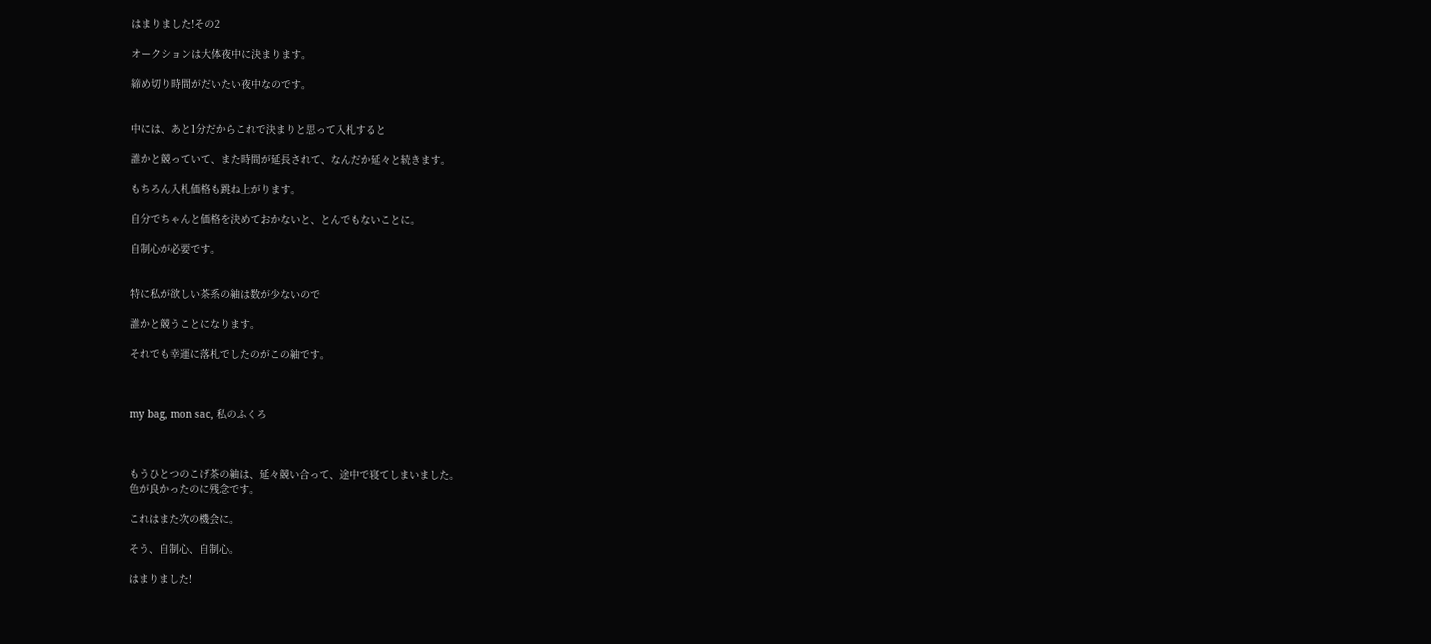はまりました!その2

オークションは大体夜中に決まります。

締め切り時間がだいたい夜中なのです。


中には、あと1分だからこれで決まりと思って入札すると

誰かと競っていて、また時間が延長されて、なんだか延々と続きます。

もちろん入札価格も跳ね上がります。

自分でちゃんと価格を決めておかないと、とんでもないことに。

自制心が必要です。


特に私が欲しい茶系の紬は数が少ないので

誰かと競うことになります。

それでも幸運に落札でしたのがこの紬です。



my bag, mon sac, 私のふくろ



もうひとつのこげ茶の紬は、延々競い合って、途中で寝てしまいました。
色が良かったのに残念です。

これはまた次の機会に。

そう、自制心、自制心。

はまりました!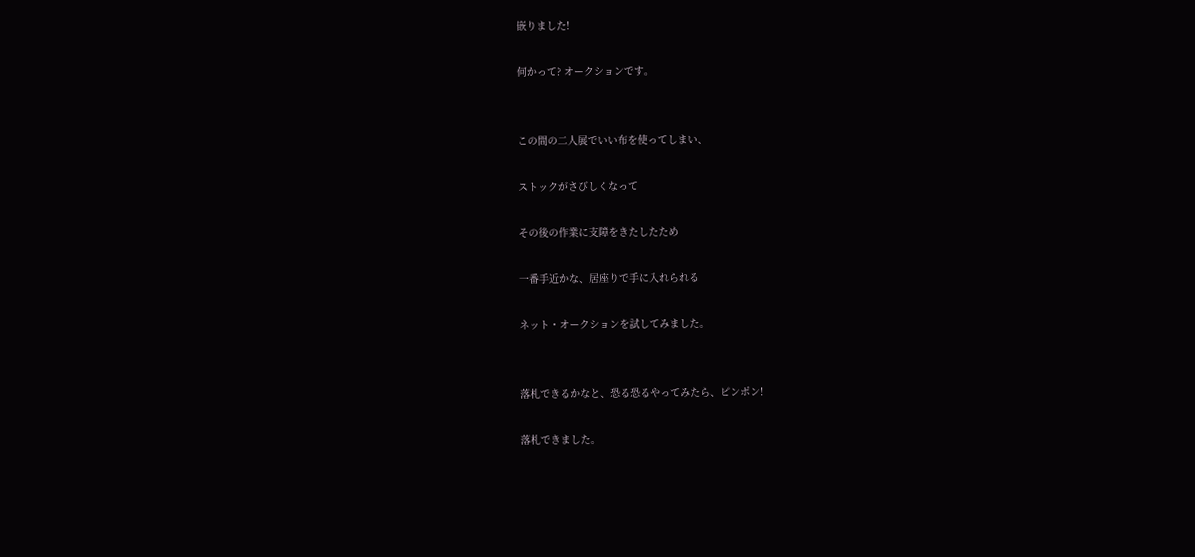嵌りました!

何かって? オークションです。


この間の二人展でいい布を使ってしまい、

ストックがさびしくなって

その後の作業に支障をきたしたため

一番手近かな、居座りで手に入れられる

ネット・オークションを試してみました。


落札できるかなと、恐る恐るやってみたら、ピンポン!

落札できました。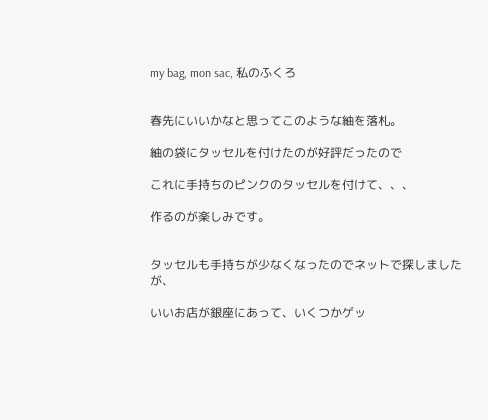my bag, mon sac, 私のふくろ


春先にいいかなと思ってこのような紬を落札。

紬の袋にタッセルを付けたのが好評だったので

これに手持ちのピンクのタッセルを付けて、、、

作るのが楽しみです。


タッセルも手持ちが少なくなったのでネットで探しましたが、

いいお店が銀座にあって、いくつかゲッ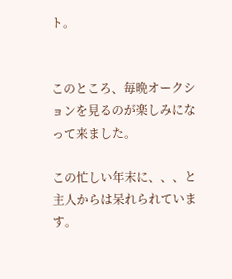ト。


このところ、毎晩オークションを見るのが楽しみになって来ました。

この忙しい年末に、、、と主人からは呆れられています。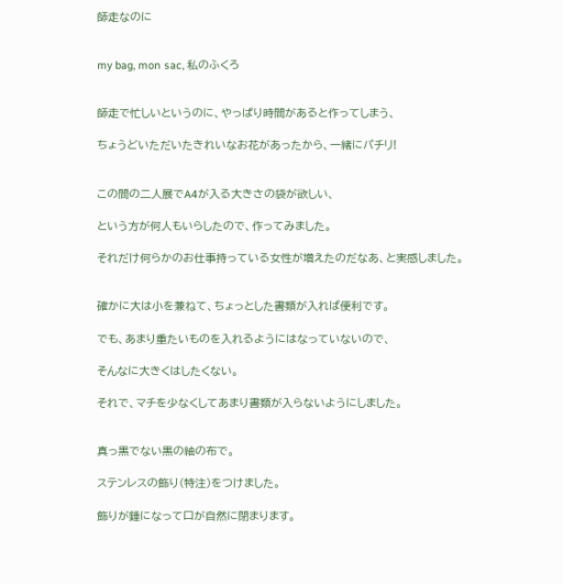師走なのに


my bag, mon sac, 私のふくろ


師走で忙しいというのに、やっぱり時間があると作ってしまう、

ちょうどいただいたきれいなお花があったから、一緒にパチリ!


この間の二人展でA4が入る大きさの袋が欲しい、

という方が何人もいらしたので、作ってみました。

それだけ何らかのお仕事持っている女性が増えたのだなあ、と実感しました。


確かに大は小を兼ねて、ちょっとした書類が入れば便利です。

でも、あまり重たいものを入れるようにはなっていないので、

そんなに大きくはしたくない。

それで、マチを少なくしてあまり書類が入らないようにしました。


真っ黒でない黒の紬の布で。

ステンレスの飾り(特注)をつけました。

飾りが錘になって口が自然に閉まります。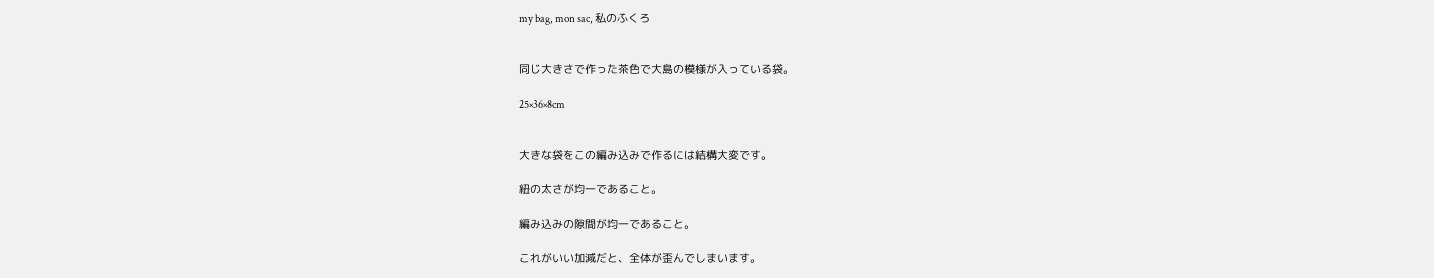my bag, mon sac, 私のふくろ


同じ大きさで作った茶色で大島の模様が入っている袋。

25×36×8cm


大きな袋をこの編み込みで作るには結構大変です。

紐の太さが均一であること。

編み込みの隙間が均一であること。

これがいい加減だと、全体が歪んでしまいます。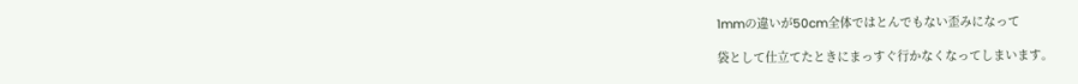1mmの違いが50cm全体ではとんでもない歪みになって

袋として仕立てたときにまっすぐ行かなくなってしまいます。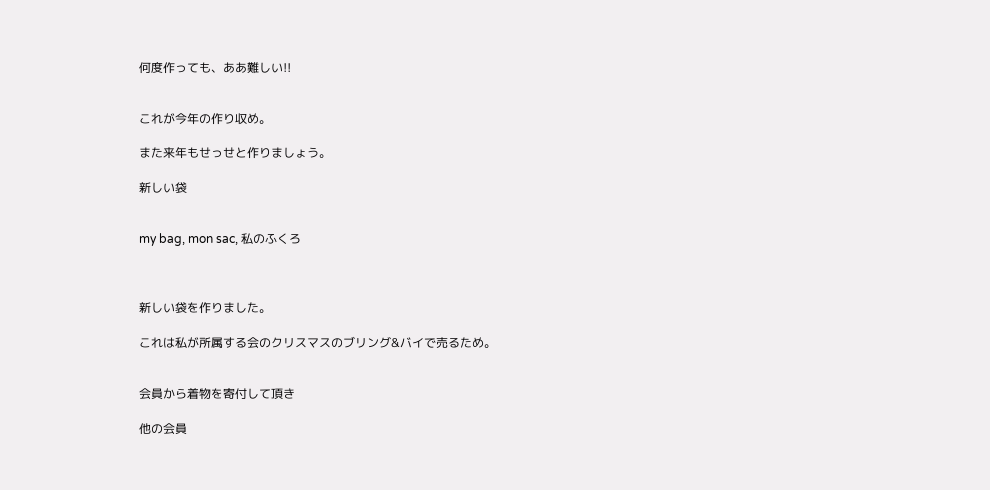何度作っても、ああ難しい!!


これが今年の作り収め。

また来年もせっせと作りましょう。

新しい袋


my bag, mon sac, 私のふくろ



新しい袋を作りました。

これは私が所属する会のクリスマスのブリング&バイで売るため。


会員から着物を寄付して頂き

他の会員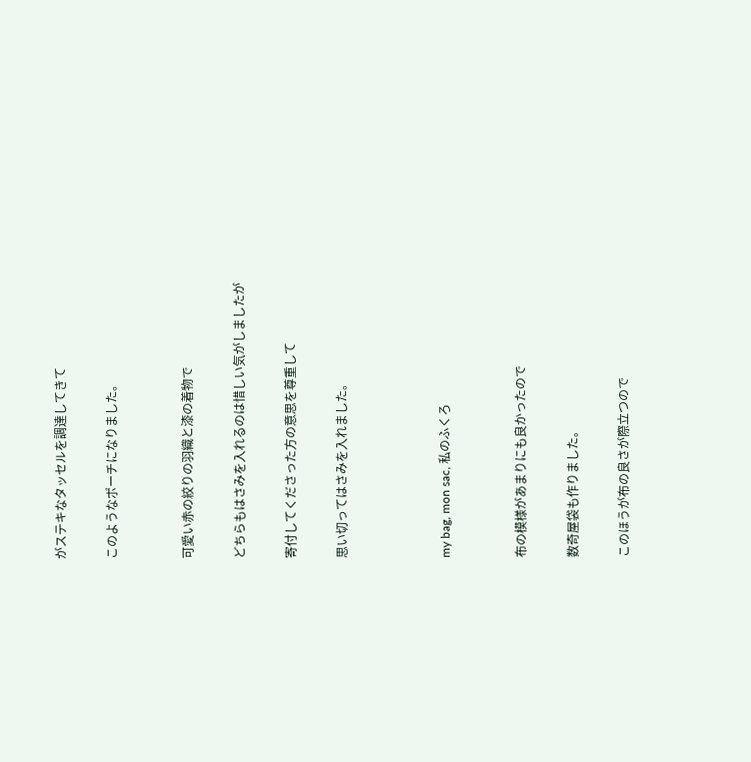がステキなタッセルを調達してきて

このようなポーチになりました。


可愛い赤の絞りの羽織と漆の着物で

どちらもはさみを入れるのは惜しい気がしましたが

寄付してくださった方の意思を尊重して

思い切ってはさみを入れました。



my bag, mon sac, 私のふくろ


布の模様があまりにも良かったので

数奇屋袋も作りました。

このほうが布の良さが際立つので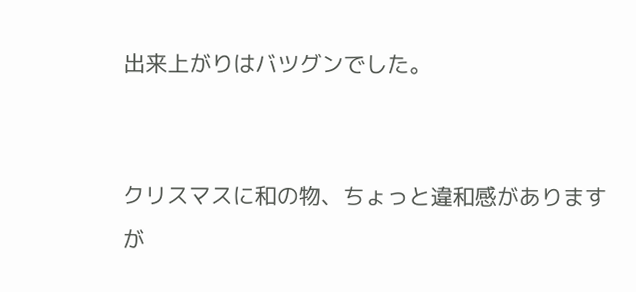出来上がりはバツグンでした。


クリスマスに和の物、ちょっと違和感がありますが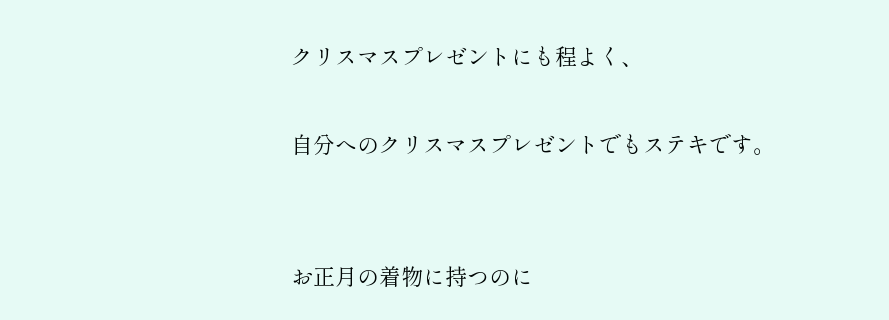クリスマスプレゼントにも程よく、

自分へのクリスマスプレゼントでもステキです。


お正月の着物に持つのに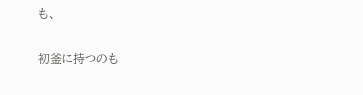も、

初釜に持つのも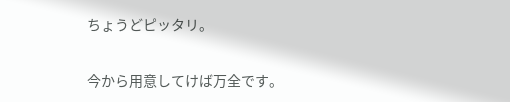ちょうどピッタリ。

今から用意してけば万全です。